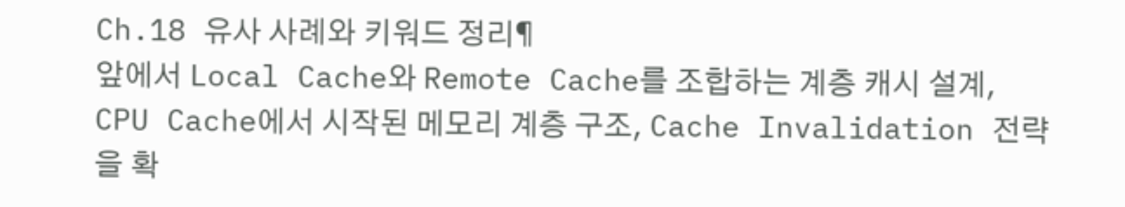Ch.18 유사 사례와 키워드 정리¶
앞에서 Local Cache와 Remote Cache를 조합하는 계층 캐시 설계, CPU Cache에서 시작된 메모리 계층 구조, Cache Invalidation 전략을 확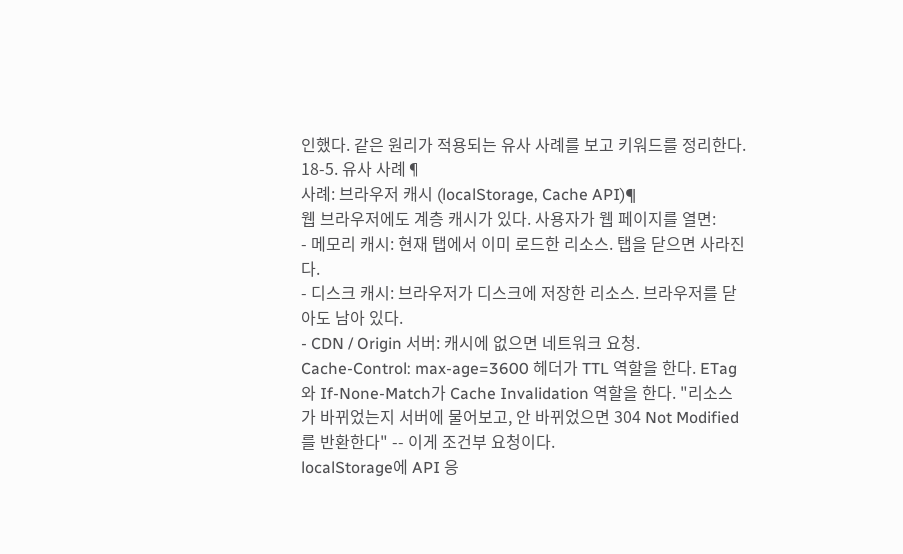인했다. 같은 원리가 적용되는 유사 사례를 보고 키워드를 정리한다.
18-5. 유사 사례¶
사례: 브라우저 캐시 (localStorage, Cache API)¶
웹 브라우저에도 계층 캐시가 있다. 사용자가 웹 페이지를 열면:
- 메모리 캐시: 현재 탭에서 이미 로드한 리소스. 탭을 닫으면 사라진다.
- 디스크 캐시: 브라우저가 디스크에 저장한 리소스. 브라우저를 닫아도 남아 있다.
- CDN / Origin 서버: 캐시에 없으면 네트워크 요청.
Cache-Control: max-age=3600 헤더가 TTL 역할을 한다. ETag와 If-None-Match가 Cache Invalidation 역할을 한다. "리소스가 바뀌었는지 서버에 물어보고, 안 바뀌었으면 304 Not Modified를 반환한다" -- 이게 조건부 요청이다.
localStorage에 API 응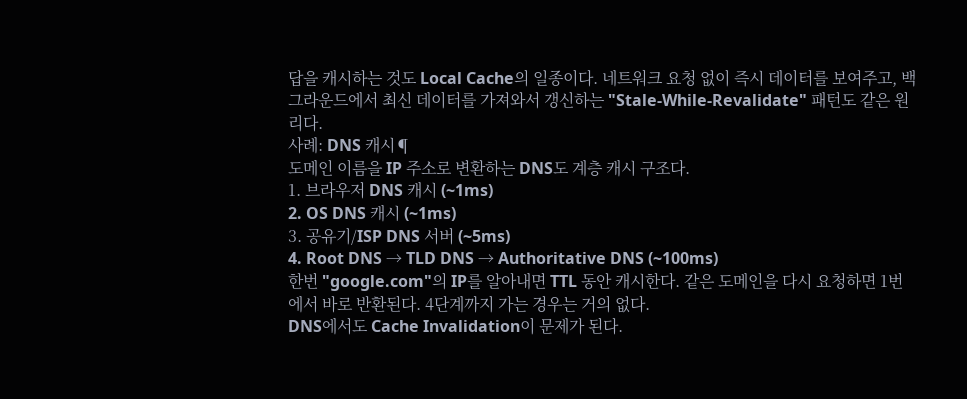답을 캐시하는 것도 Local Cache의 일종이다. 네트워크 요청 없이 즉시 데이터를 보여주고, 백그라운드에서 최신 데이터를 가져와서 갱신하는 "Stale-While-Revalidate" 패턴도 같은 원리다.
사례: DNS 캐시¶
도메인 이름을 IP 주소로 변환하는 DNS도 계층 캐시 구조다.
1. 브라우저 DNS 캐시 (~1ms)
2. OS DNS 캐시 (~1ms)
3. 공유기/ISP DNS 서버 (~5ms)
4. Root DNS → TLD DNS → Authoritative DNS (~100ms)
한번 "google.com"의 IP를 알아내면 TTL 동안 캐시한다. 같은 도메인을 다시 요청하면 1번에서 바로 반환된다. 4단계까지 가는 경우는 거의 없다.
DNS에서도 Cache Invalidation이 문제가 된다.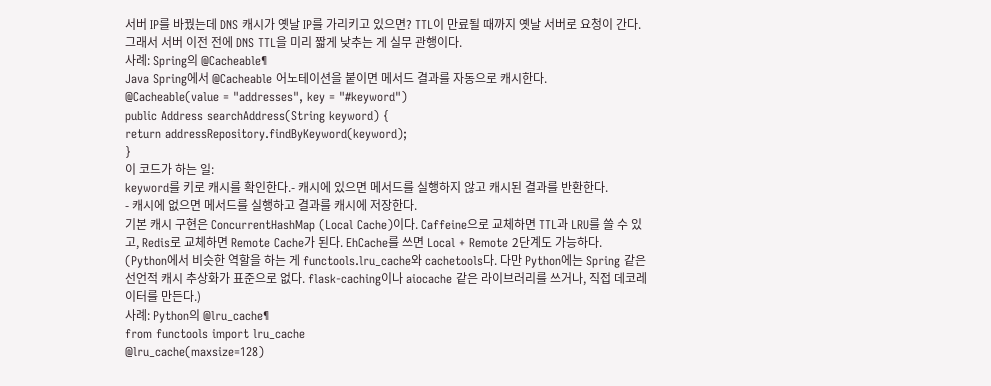서버 IP를 바꿨는데 DNS 캐시가 옛날 IP를 가리키고 있으면? TTL이 만료될 때까지 옛날 서버로 요청이 간다. 그래서 서버 이전 전에 DNS TTL을 미리 짧게 낮추는 게 실무 관행이다.
사례: Spring의 @Cacheable¶
Java Spring에서 @Cacheable 어노테이션을 붙이면 메서드 결과를 자동으로 캐시한다.
@Cacheable(value = "addresses", key = "#keyword")
public Address searchAddress(String keyword) {
return addressRepository.findByKeyword(keyword);
}
이 코드가 하는 일:
keyword를 키로 캐시를 확인한다.- 캐시에 있으면 메서드를 실행하지 않고 캐시된 결과를 반환한다.
- 캐시에 없으면 메서드를 실행하고 결과를 캐시에 저장한다.
기본 캐시 구현은 ConcurrentHashMap (Local Cache)이다. Caffeine으로 교체하면 TTL과 LRU를 쓸 수 있고, Redis로 교체하면 Remote Cache가 된다. EhCache를 쓰면 Local + Remote 2단계도 가능하다.
(Python에서 비슷한 역할을 하는 게 functools.lru_cache와 cachetools다. 다만 Python에는 Spring 같은 선언적 캐시 추상화가 표준으로 없다. flask-caching이나 aiocache 같은 라이브러리를 쓰거나, 직접 데코레이터를 만든다.)
사례: Python의 @lru_cache¶
from functools import lru_cache
@lru_cache(maxsize=128)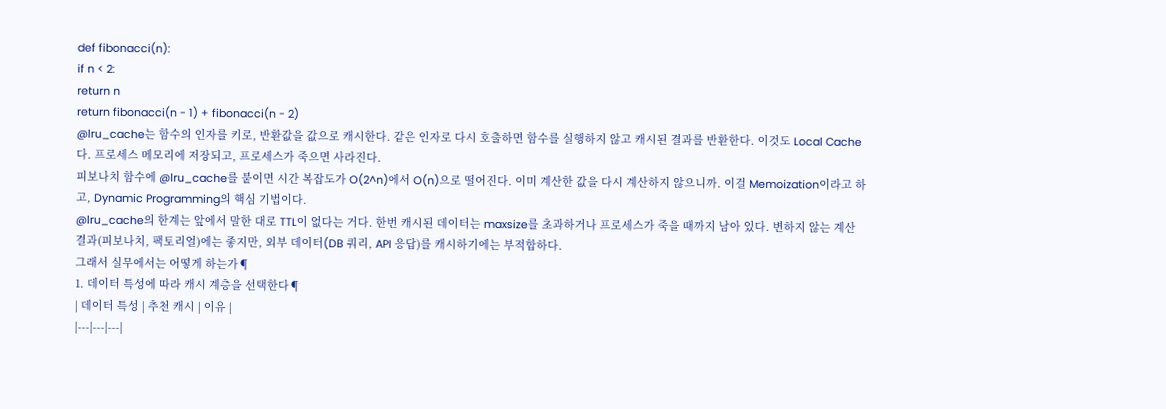def fibonacci(n):
if n < 2:
return n
return fibonacci(n - 1) + fibonacci(n - 2)
@lru_cache는 함수의 인자를 키로, 반환값을 값으로 캐시한다. 같은 인자로 다시 호출하면 함수를 실행하지 않고 캐시된 결과를 반환한다. 이것도 Local Cache다. 프로세스 메모리에 저장되고, 프로세스가 죽으면 사라진다.
피보나치 함수에 @lru_cache를 붙이면 시간 복잡도가 O(2^n)에서 O(n)으로 떨어진다. 이미 계산한 값을 다시 계산하지 않으니까. 이걸 Memoization이라고 하고, Dynamic Programming의 핵심 기법이다.
@lru_cache의 한계는 앞에서 말한 대로 TTL이 없다는 거다. 한번 캐시된 데이터는 maxsize를 초과하거나 프로세스가 죽을 때까지 남아 있다. 변하지 않는 계산 결과(피보나치, 팩토리얼)에는 좋지만, 외부 데이터(DB 쿼리, API 응답)를 캐시하기에는 부적합하다.
그래서 실무에서는 어떻게 하는가¶
1. 데이터 특성에 따라 캐시 계층을 선택한다¶
| 데이터 특성 | 추천 캐시 | 이유 |
|---|---|---|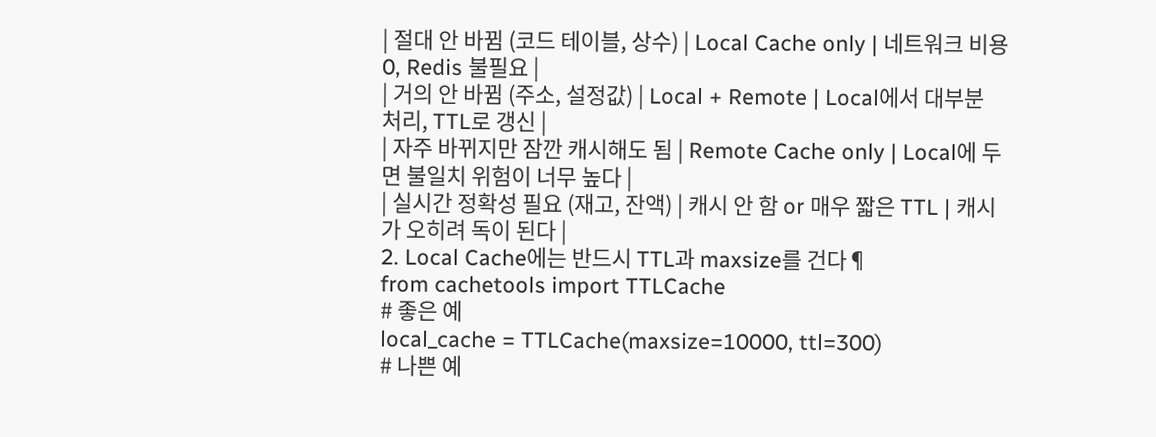| 절대 안 바뀜 (코드 테이블, 상수) | Local Cache only | 네트워크 비용 0, Redis 불필요 |
| 거의 안 바뀜 (주소, 설정값) | Local + Remote | Local에서 대부분 처리, TTL로 갱신 |
| 자주 바뀌지만 잠깐 캐시해도 됨 | Remote Cache only | Local에 두면 불일치 위험이 너무 높다 |
| 실시간 정확성 필요 (재고, 잔액) | 캐시 안 함 or 매우 짧은 TTL | 캐시가 오히려 독이 된다 |
2. Local Cache에는 반드시 TTL과 maxsize를 건다¶
from cachetools import TTLCache
# 좋은 예
local_cache = TTLCache(maxsize=10000, ttl=300)
# 나쁜 예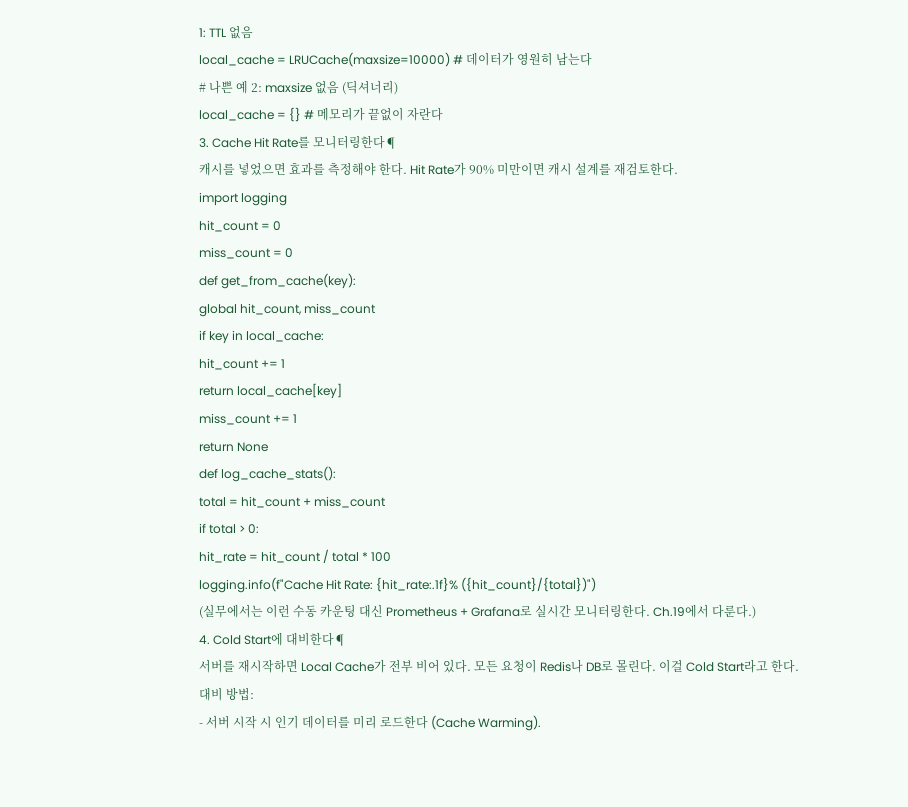1: TTL 없음
local_cache = LRUCache(maxsize=10000) # 데이터가 영원히 남는다
# 나쁜 예 2: maxsize 없음 (딕셔너리)
local_cache = {} # 메모리가 끝없이 자란다
3. Cache Hit Rate를 모니터링한다¶
캐시를 넣었으면 효과를 측정해야 한다. Hit Rate가 90% 미만이면 캐시 설계를 재검토한다.
import logging
hit_count = 0
miss_count = 0
def get_from_cache(key):
global hit_count, miss_count
if key in local_cache:
hit_count += 1
return local_cache[key]
miss_count += 1
return None
def log_cache_stats():
total = hit_count + miss_count
if total > 0:
hit_rate = hit_count / total * 100
logging.info(f"Cache Hit Rate: {hit_rate:.1f}% ({hit_count}/{total})")
(실무에서는 이런 수동 카운팅 대신 Prometheus + Grafana로 실시간 모니터링한다. Ch.19에서 다룬다.)
4. Cold Start에 대비한다¶
서버를 재시작하면 Local Cache가 전부 비어 있다. 모든 요청이 Redis나 DB로 몰린다. 이걸 Cold Start라고 한다.
대비 방법:
- 서버 시작 시 인기 데이터를 미리 로드한다 (Cache Warming).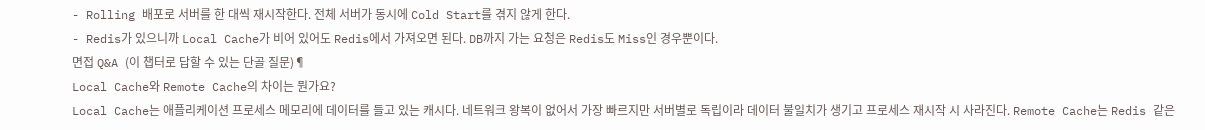- Rolling 배포로 서버를 한 대씩 재시작한다. 전체 서버가 동시에 Cold Start를 겪지 않게 한다.
- Redis가 있으니까 Local Cache가 비어 있어도 Redis에서 가져오면 된다. DB까지 가는 요청은 Redis도 Miss인 경우뿐이다.
면접 Q&A (이 챕터로 답할 수 있는 단골 질문)¶
Local Cache와 Remote Cache의 차이는 뭔가요?
Local Cache는 애플리케이션 프로세스 메모리에 데이터를 들고 있는 캐시다. 네트워크 왕복이 없어서 가장 빠르지만 서버별로 독립이라 데이터 불일치가 생기고 프로세스 재시작 시 사라진다. Remote Cache는 Redis 같은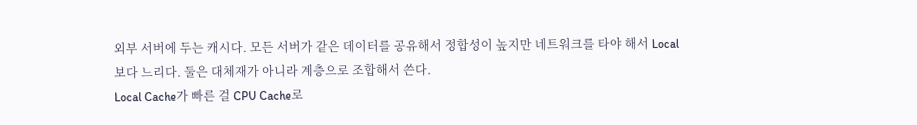외부 서버에 두는 캐시다. 모든 서버가 같은 데이터를 공유해서 정합성이 높지만 네트워크를 타야 해서 Local보다 느리다. 둘은 대체재가 아니라 계층으로 조합해서 쓴다.
Local Cache가 빠른 걸 CPU Cache로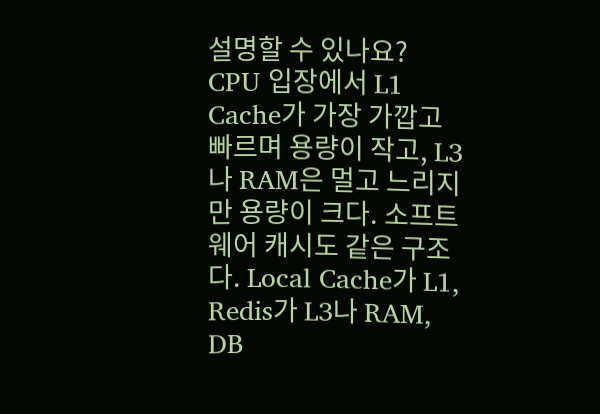설명할 수 있나요?
CPU 입장에서 L1 Cache가 가장 가깝고 빠르며 용량이 작고, L3나 RAM은 멀고 느리지만 용량이 크다. 소프트웨어 캐시도 같은 구조다. Local Cache가 L1, Redis가 L3나 RAM, DB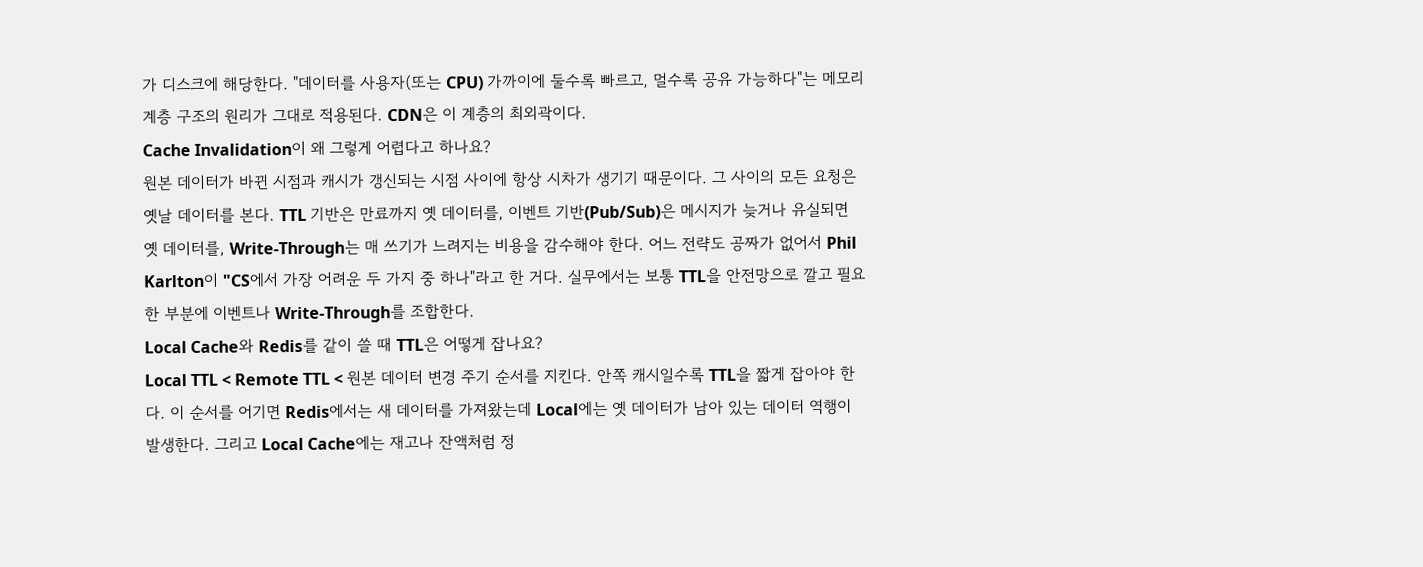가 디스크에 해당한다. "데이터를 사용자(또는 CPU) 가까이에 둘수록 빠르고, 멀수록 공유 가능하다"는 메모리 계층 구조의 원리가 그대로 적용된다. CDN은 이 계층의 최외곽이다.
Cache Invalidation이 왜 그렇게 어렵다고 하나요?
원본 데이터가 바뀐 시점과 캐시가 갱신되는 시점 사이에 항상 시차가 생기기 때문이다. 그 사이의 모든 요청은 옛날 데이터를 본다. TTL 기반은 만료까지 옛 데이터를, 이벤트 기반(Pub/Sub)은 메시지가 늦거나 유실되면 옛 데이터를, Write-Through는 매 쓰기가 느려지는 비용을 감수해야 한다. 어느 전략도 공짜가 없어서 Phil Karlton이 "CS에서 가장 어려운 두 가지 중 하나"라고 한 거다. 실무에서는 보통 TTL을 안전망으로 깔고 필요한 부분에 이벤트나 Write-Through를 조합한다.
Local Cache와 Redis를 같이 쓸 때 TTL은 어떻게 잡나요?
Local TTL < Remote TTL < 원본 데이터 변경 주기 순서를 지킨다. 안쪽 캐시일수록 TTL을 짧게 잡아야 한다. 이 순서를 어기면 Redis에서는 새 데이터를 가져왔는데 Local에는 옛 데이터가 남아 있는 데이터 역행이 발생한다. 그리고 Local Cache에는 재고나 잔액처럼 정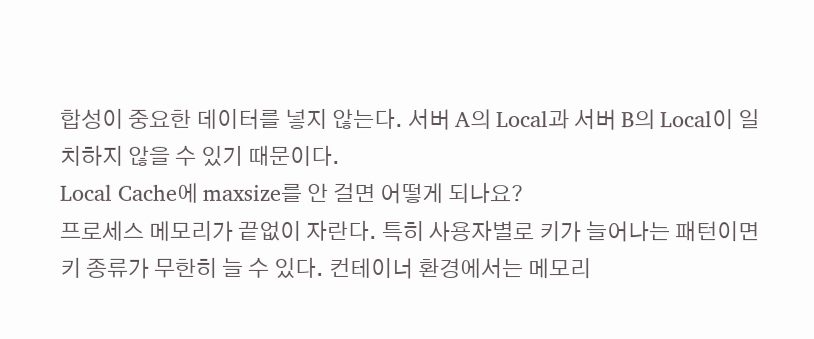합성이 중요한 데이터를 넣지 않는다. 서버 A의 Local과 서버 B의 Local이 일치하지 않을 수 있기 때문이다.
Local Cache에 maxsize를 안 걸면 어떻게 되나요?
프로세스 메모리가 끝없이 자란다. 특히 사용자별로 키가 늘어나는 패턴이면 키 종류가 무한히 늘 수 있다. 컨테이너 환경에서는 메모리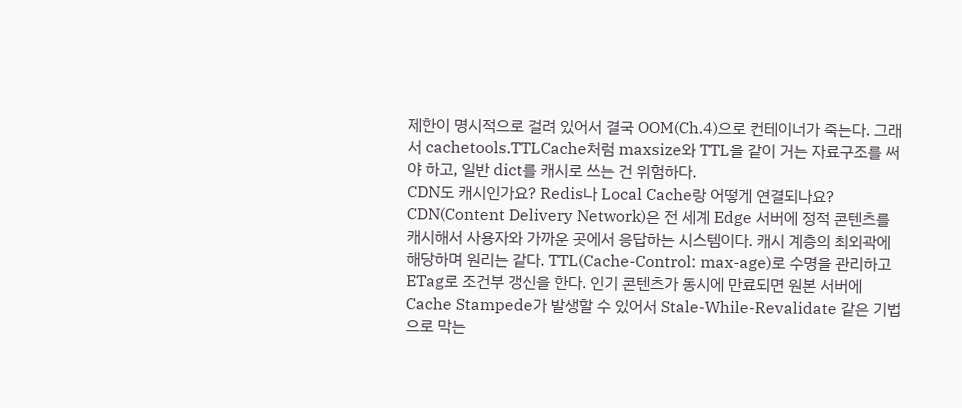제한이 명시적으로 걸려 있어서 결국 OOM(Ch.4)으로 컨테이너가 죽는다. 그래서 cachetools.TTLCache처럼 maxsize와 TTL을 같이 거는 자료구조를 써야 하고, 일반 dict를 캐시로 쓰는 건 위험하다.
CDN도 캐시인가요? Redis나 Local Cache랑 어떻게 연결되나요?
CDN(Content Delivery Network)은 전 세계 Edge 서버에 정적 콘텐츠를 캐시해서 사용자와 가까운 곳에서 응답하는 시스템이다. 캐시 계층의 최외곽에 해당하며 원리는 같다. TTL(Cache-Control: max-age)로 수명을 관리하고 ETag로 조건부 갱신을 한다. 인기 콘텐츠가 동시에 만료되면 원본 서버에 Cache Stampede가 발생할 수 있어서 Stale-While-Revalidate 같은 기법으로 막는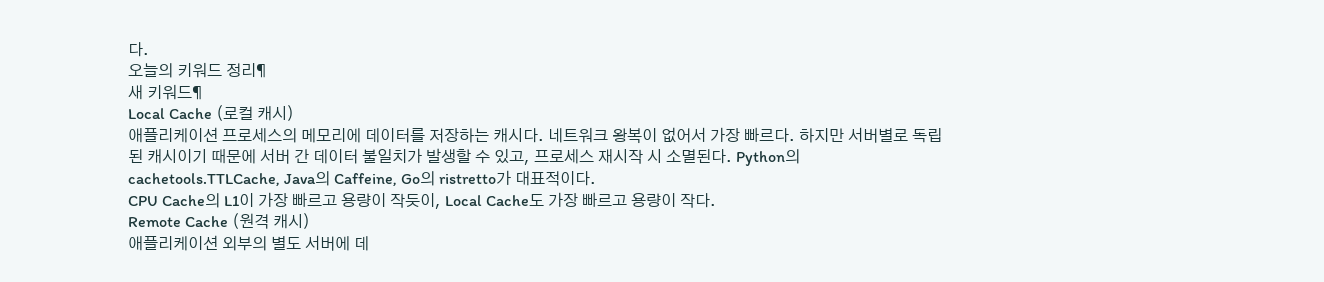다.
오늘의 키워드 정리¶
새 키워드¶
Local Cache (로컬 캐시)
애플리케이션 프로세스의 메모리에 데이터를 저장하는 캐시다. 네트워크 왕복이 없어서 가장 빠르다. 하지만 서버별로 독립된 캐시이기 때문에 서버 간 데이터 불일치가 발생할 수 있고, 프로세스 재시작 시 소멸된다. Python의 cachetools.TTLCache, Java의 Caffeine, Go의 ristretto가 대표적이다.
CPU Cache의 L1이 가장 빠르고 용량이 작듯이, Local Cache도 가장 빠르고 용량이 작다.
Remote Cache (원격 캐시)
애플리케이션 외부의 별도 서버에 데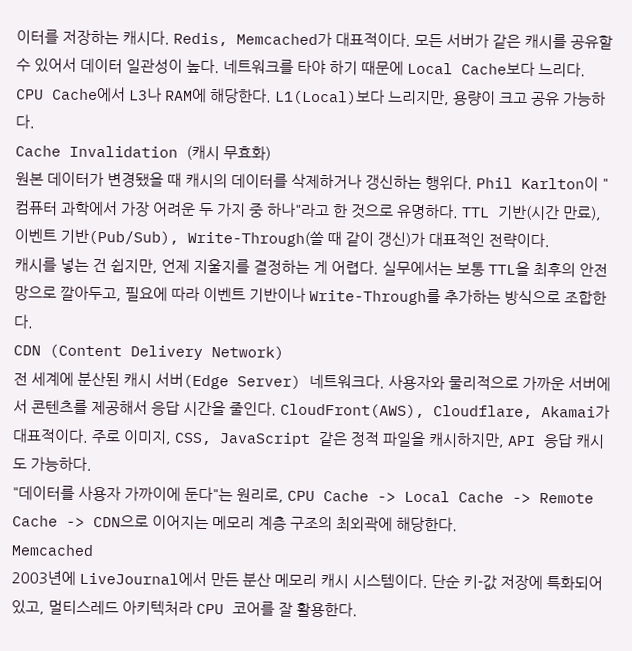이터를 저장하는 캐시다. Redis, Memcached가 대표적이다. 모든 서버가 같은 캐시를 공유할 수 있어서 데이터 일관성이 높다. 네트워크를 타야 하기 때문에 Local Cache보다 느리다.
CPU Cache에서 L3나 RAM에 해당한다. L1(Local)보다 느리지만, 용량이 크고 공유 가능하다.
Cache Invalidation (캐시 무효화)
원본 데이터가 변경됐을 때 캐시의 데이터를 삭제하거나 갱신하는 행위다. Phil Karlton이 "컴퓨터 과학에서 가장 어려운 두 가지 중 하나"라고 한 것으로 유명하다. TTL 기반(시간 만료), 이벤트 기반(Pub/Sub), Write-Through(쓸 때 같이 갱신)가 대표적인 전략이다.
캐시를 넣는 건 쉽지만, 언제 지울지를 결정하는 게 어렵다. 실무에서는 보통 TTL을 최후의 안전망으로 깔아두고, 필요에 따라 이벤트 기반이나 Write-Through를 추가하는 방식으로 조합한다.
CDN (Content Delivery Network)
전 세계에 분산된 캐시 서버(Edge Server) 네트워크다. 사용자와 물리적으로 가까운 서버에서 콘텐츠를 제공해서 응답 시간을 줄인다. CloudFront(AWS), Cloudflare, Akamai가 대표적이다. 주로 이미지, CSS, JavaScript 같은 정적 파일을 캐시하지만, API 응답 캐시도 가능하다.
"데이터를 사용자 가까이에 둔다"는 원리로, CPU Cache -> Local Cache -> Remote Cache -> CDN으로 이어지는 메모리 계층 구조의 최외곽에 해당한다.
Memcached
2003년에 LiveJournal에서 만든 분산 메모리 캐시 시스템이다. 단순 키-값 저장에 특화되어 있고, 멀티스레드 아키텍처라 CPU 코어를 잘 활용한다.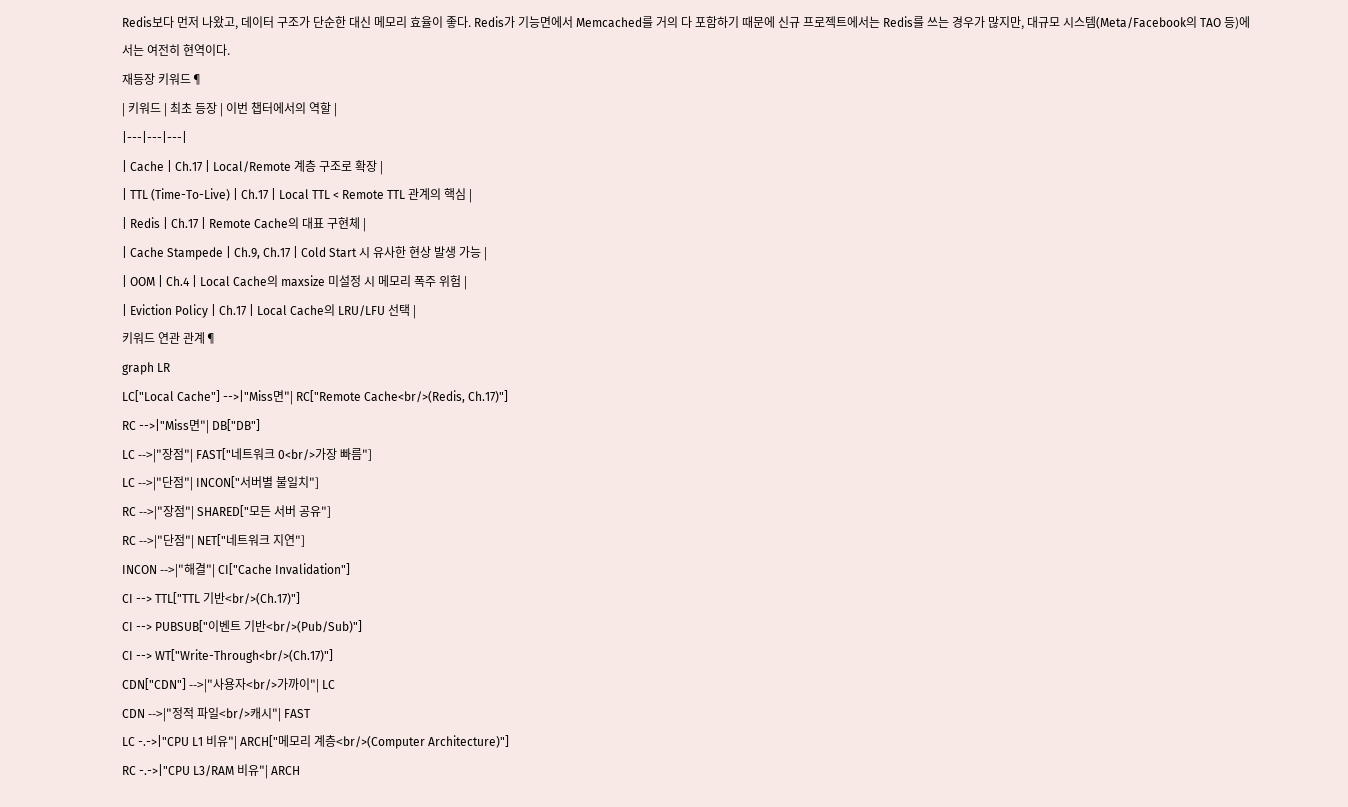Redis보다 먼저 나왔고, 데이터 구조가 단순한 대신 메모리 효율이 좋다. Redis가 기능면에서 Memcached를 거의 다 포함하기 때문에 신규 프로젝트에서는 Redis를 쓰는 경우가 많지만, 대규모 시스템(Meta/Facebook의 TAO 등)에서는 여전히 현역이다.
재등장 키워드¶
| 키워드 | 최초 등장 | 이번 챕터에서의 역할 |
|---|---|---|
| Cache | Ch.17 | Local/Remote 계층 구조로 확장 |
| TTL (Time-To-Live) | Ch.17 | Local TTL < Remote TTL 관계의 핵심 |
| Redis | Ch.17 | Remote Cache의 대표 구현체 |
| Cache Stampede | Ch.9, Ch.17 | Cold Start 시 유사한 현상 발생 가능 |
| OOM | Ch.4 | Local Cache의 maxsize 미설정 시 메모리 폭주 위험 |
| Eviction Policy | Ch.17 | Local Cache의 LRU/LFU 선택 |
키워드 연관 관계¶
graph LR
LC["Local Cache"] -->|"Miss면"| RC["Remote Cache<br/>(Redis, Ch.17)"]
RC -->|"Miss면"| DB["DB"]
LC -->|"장점"| FAST["네트워크 0<br/>가장 빠름"]
LC -->|"단점"| INCON["서버별 불일치"]
RC -->|"장점"| SHARED["모든 서버 공유"]
RC -->|"단점"| NET["네트워크 지연"]
INCON -->|"해결"| CI["Cache Invalidation"]
CI --> TTL["TTL 기반<br/>(Ch.17)"]
CI --> PUBSUB["이벤트 기반<br/>(Pub/Sub)"]
CI --> WT["Write-Through<br/>(Ch.17)"]
CDN["CDN"] -->|"사용자<br/>가까이"| LC
CDN -->|"정적 파일<br/>캐시"| FAST
LC -.->|"CPU L1 비유"| ARCH["메모리 계층<br/>(Computer Architecture)"]
RC -.->|"CPU L3/RAM 비유"| ARCH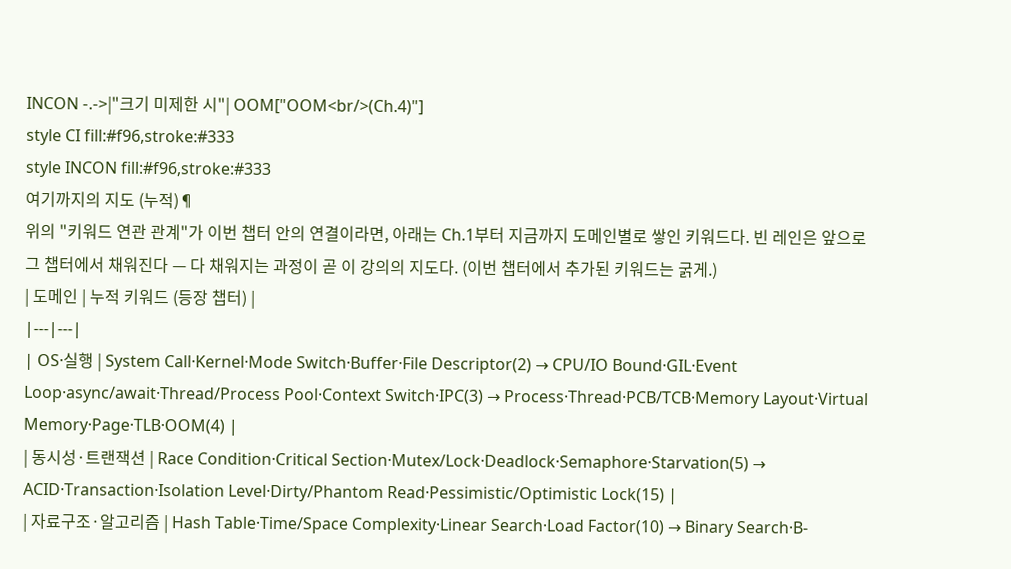INCON -.->|"크기 미제한 시"| OOM["OOM<br/>(Ch.4)"]
style CI fill:#f96,stroke:#333
style INCON fill:#f96,stroke:#333
여기까지의 지도 (누적)¶
위의 "키워드 연관 관계"가 이번 챕터 안의 연결이라면, 아래는 Ch.1부터 지금까지 도메인별로 쌓인 키워드다. 빈 레인은 앞으로 그 챕터에서 채워진다 — 다 채워지는 과정이 곧 이 강의의 지도다. (이번 챕터에서 추가된 키워드는 굵게.)
| 도메인 | 누적 키워드 (등장 챕터) |
|---|---|
| OS·실행 | System Call·Kernel·Mode Switch·Buffer·File Descriptor(2) → CPU/IO Bound·GIL·Event Loop·async/await·Thread/Process Pool·Context Switch·IPC(3) → Process·Thread·PCB/TCB·Memory Layout·Virtual Memory·Page·TLB·OOM(4) |
| 동시성·트랜잭션 | Race Condition·Critical Section·Mutex/Lock·Deadlock·Semaphore·Starvation(5) → ACID·Transaction·Isolation Level·Dirty/Phantom Read·Pessimistic/Optimistic Lock(15) |
| 자료구조·알고리즘 | Hash Table·Time/Space Complexity·Linear Search·Load Factor(10) → Binary Search·B-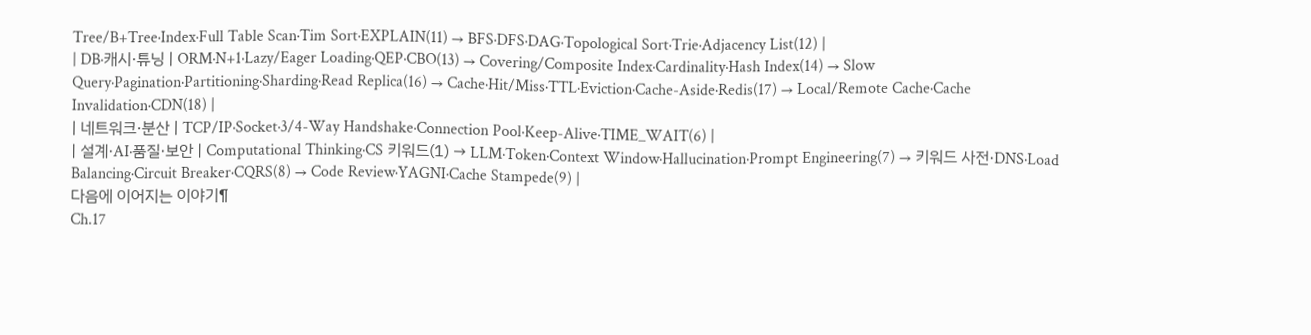Tree/B+Tree·Index·Full Table Scan·Tim Sort·EXPLAIN(11) → BFS·DFS·DAG·Topological Sort·Trie·Adjacency List(12) |
| DB·캐시·튜닝 | ORM·N+1·Lazy/Eager Loading·QEP·CBO(13) → Covering/Composite Index·Cardinality·Hash Index(14) → Slow Query·Pagination·Partitioning·Sharding·Read Replica(16) → Cache·Hit/Miss·TTL·Eviction·Cache-Aside·Redis(17) → Local/Remote Cache·Cache Invalidation·CDN(18) |
| 네트워크·분산 | TCP/IP·Socket·3/4-Way Handshake·Connection Pool·Keep-Alive·TIME_WAIT(6) |
| 설계·AI·품질·보안 | Computational Thinking·CS 키워드(1) → LLM·Token·Context Window·Hallucination·Prompt Engineering(7) → 키워드 사전·DNS·Load Balancing·Circuit Breaker·CQRS(8) → Code Review·YAGNI·Cache Stampede(9) |
다음에 이어지는 이야기¶
Ch.17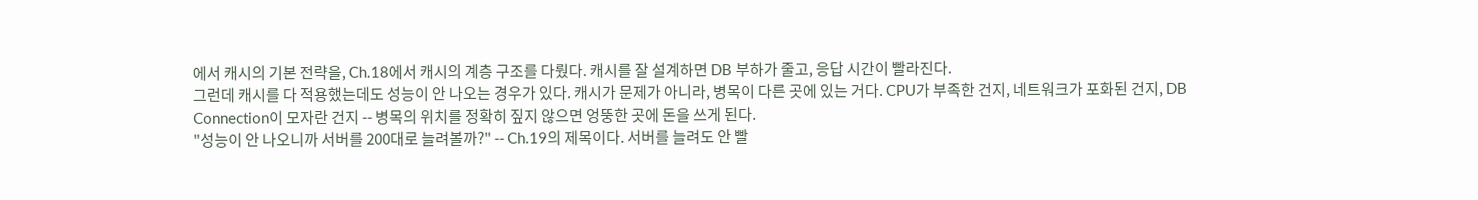에서 캐시의 기본 전략을, Ch.18에서 캐시의 계층 구조를 다뤘다. 캐시를 잘 설계하면 DB 부하가 줄고, 응답 시간이 빨라진다.
그런데 캐시를 다 적용했는데도 성능이 안 나오는 경우가 있다. 캐시가 문제가 아니라, 병목이 다른 곳에 있는 거다. CPU가 부족한 건지, 네트워크가 포화된 건지, DB Connection이 모자란 건지 -- 병목의 위치를 정확히 짚지 않으면 엉뚱한 곳에 돈을 쓰게 된다.
"성능이 안 나오니까 서버를 200대로 늘려볼까?" -- Ch.19의 제목이다. 서버를 늘려도 안 빨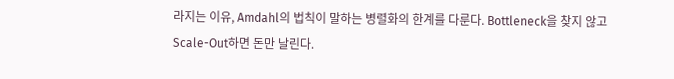라지는 이유, Amdahl의 법칙이 말하는 병렬화의 한계를 다룬다. Bottleneck을 찾지 않고 Scale-Out하면 돈만 날린다.